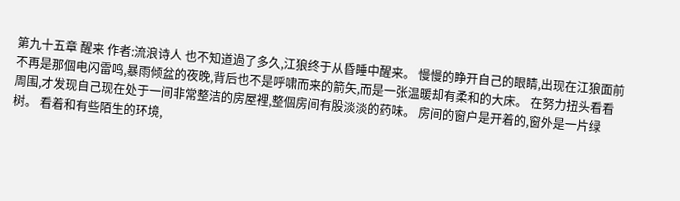第九十五章 醒来 作者:流浪诗人 也不知道過了多久,江狼终于从昏睡中醒来。 慢慢的睁开自己的眼睛,出现在江狼面前不再是那個电闪雷鸣,暴雨倾盆的夜晚,背后也不是呼啸而来的箭矢,而是一张温暖却有柔和的大床。 在努力扭头看看周围,才发现自己现在处于一间非常整洁的房屋裡,整個房间有股淡淡的药味。 房间的窗户是开着的,窗外是一片绿树。 看着和有些陌生的环境,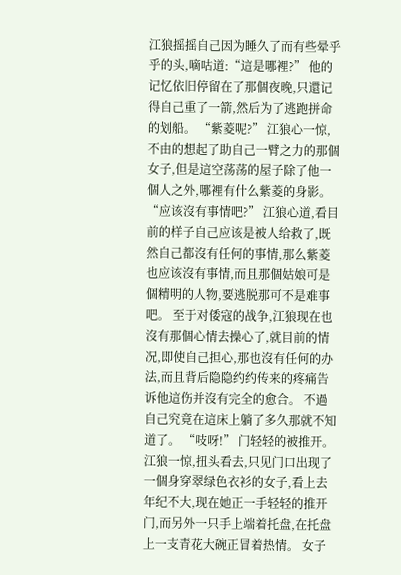江狼摇摇自己因为睡久了而有些晕乎乎的头,嘀咕道:“這是哪裡?” 他的记忆依旧停留在了那個夜晚,只還记得自己重了一箭,然后为了逃跑拼命的划船。 “紫菱呢?” 江狼心一惊,不由的想起了助自己一臂之力的那個女子,但是這空荡荡的屋子除了他一個人之外,哪裡有什么紫菱的身影。 “应该沒有事情吧?” 江狼心道,看目前的样子自己应该是被人给救了,既然自己都沒有任何的事情,那么紫菱也应该沒有事情,而且那個姑娘可是個精明的人物,要逃脱那可不是难事吧。 至于对倭寇的战争,江狼现在也沒有那個心情去操心了,就目前的情况,即使自己担心,那也沒有任何的办法,而且背后隐隐约约传来的疼痛告诉他這伤并沒有完全的愈合。 不過自己究竟在這床上躺了多久那就不知道了。 “吱呀!” 门轻轻的被推开。 江狼一惊,扭头看去,只见门口出现了一個身穿翠绿色衣衫的女子,看上去年纪不大,现在她正一手轻轻的推开门,而另外一只手上端着托盘,在托盘上一支青花大碗正冒着热情。 女子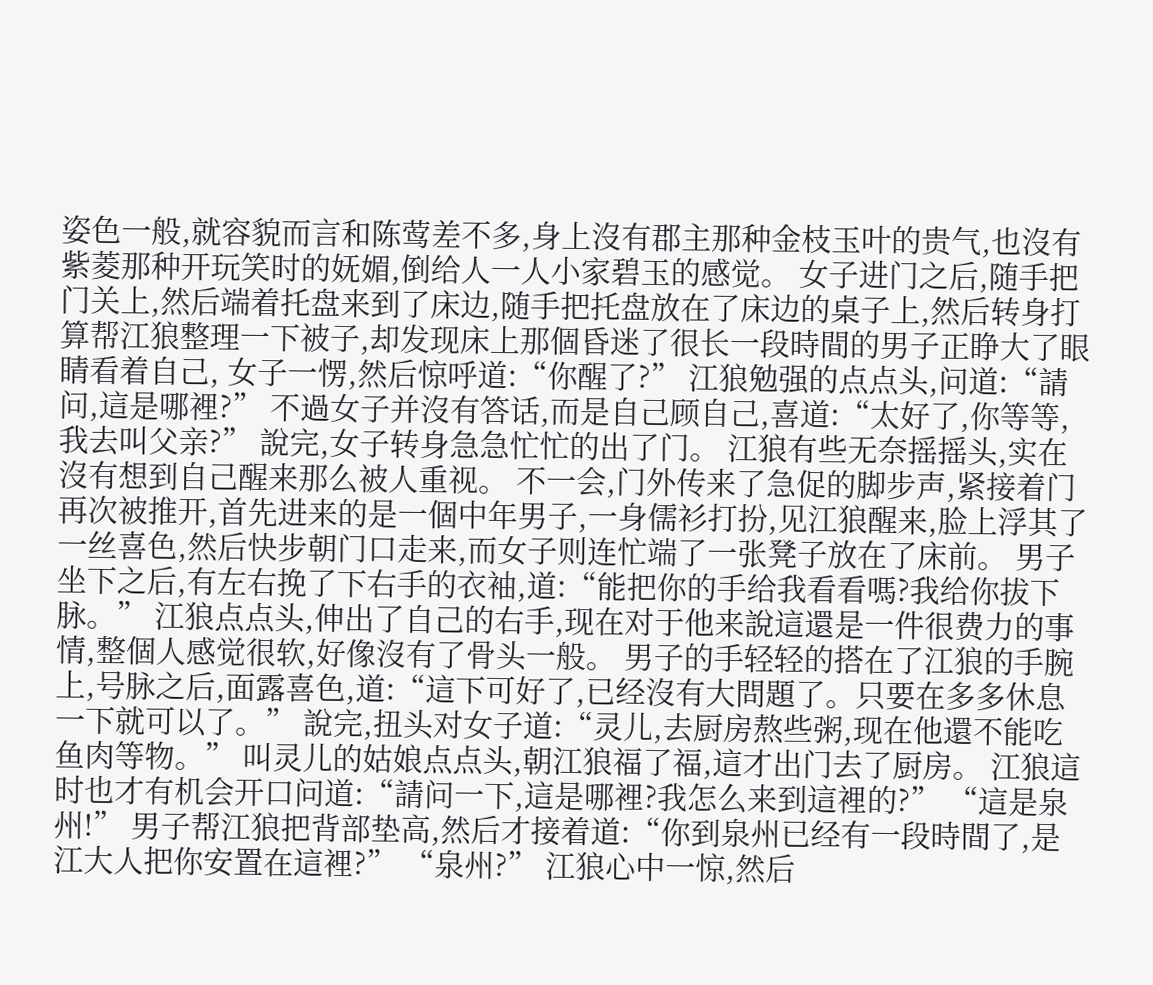姿色一般,就容貌而言和陈莺差不多,身上沒有郡主那种金枝玉叶的贵气,也沒有紫菱那种开玩笑时的妩媚,倒给人一人小家碧玉的感觉。 女子进门之后,随手把门关上,然后端着托盘来到了床边,随手把托盘放在了床边的桌子上,然后转身打算帮江狼整理一下被子,却发现床上那個昏迷了很长一段時間的男子正睁大了眼睛看着自己, 女子一愣,然后惊呼道:“你醒了?” 江狼勉强的点点头,问道:“請问,這是哪裡?” 不過女子并沒有答话,而是自己顾自己,喜道:“太好了,你等等,我去叫父亲?” 說完,女子转身急急忙忙的出了门。 江狼有些无奈摇摇头,实在沒有想到自己醒来那么被人重视。 不一会,门外传来了急促的脚步声,紧接着门再次被推开,首先进来的是一個中年男子,一身儒衫打扮,见江狼醒来,脸上浮其了一丝喜色,然后快步朝门口走来,而女子则连忙端了一张凳子放在了床前。 男子坐下之后,有左右挽了下右手的衣袖,道:“能把你的手给我看看嗎?我给你拔下脉。” 江狼点点头,伸出了自己的右手,现在对于他来說這還是一件很费力的事情,整個人感觉很软,好像沒有了骨头一般。 男子的手轻轻的搭在了江狼的手腕上,号脉之后,面露喜色,道:“這下可好了,已经沒有大問題了。只要在多多休息一下就可以了。” 說完,扭头对女子道:“灵儿,去厨房熬些粥,现在他還不能吃鱼肉等物。” 叫灵儿的姑娘点点头,朝江狼福了福,這才出门去了厨房。 江狼這时也才有机会开口问道:“請问一下,這是哪裡?我怎么来到這裡的?” “這是泉州!” 男子帮江狼把背部垫高,然后才接着道:“你到泉州已经有一段時間了,是江大人把你安置在這裡?” “泉州?” 江狼心中一惊,然后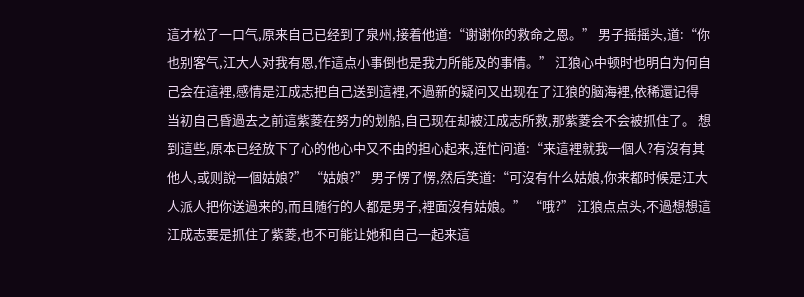這才松了一口气,原来自己已经到了泉州,接着他道:“谢谢你的救命之恩。” 男子摇摇头,道:“你也别客气,江大人对我有恩,作這点小事倒也是我力所能及的事情。” 江狼心中顿时也明白为何自己会在這裡,感情是江成志把自己送到這裡,不過新的疑问又出现在了江狼的脑海裡,依稀還记得当初自己昏過去之前這紫菱在努力的划船,自己现在却被江成志所救,那紫菱会不会被抓住了。 想到這些,原本已经放下了心的他心中又不由的担心起来,连忙问道:“来這裡就我一個人?有沒有其他人,或则說一個姑娘?” “姑娘?” 男子愣了愣,然后笑道:“可沒有什么姑娘,你来都时候是江大人派人把你送過来的,而且随行的人都是男子,裡面沒有姑娘。” “哦?” 江狼点点头,不過想想這江成志要是抓住了紫菱,也不可能让她和自己一起来這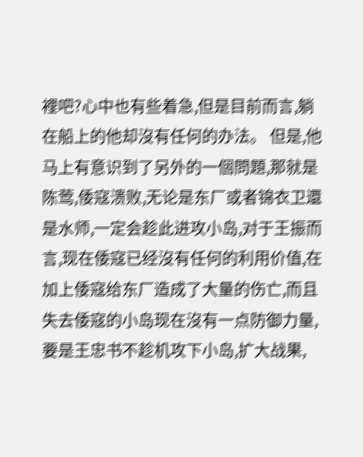裡吧?心中也有些着急,但是目前而言,躺在船上的他却沒有任何的办法。 但是,他马上有意识到了另外的一個問題,那就是陈莺,倭寇溃败,无论是东厂或者锦衣卫還是水师,一定会趁此进攻小岛,对于王振而言,现在倭寇已经沒有任何的利用价值,在加上倭寇给东厂造成了大量的伤亡,而且失去倭寇的小岛现在沒有一点防御力量,要是王忠书不趁机攻下小岛,扩大战果,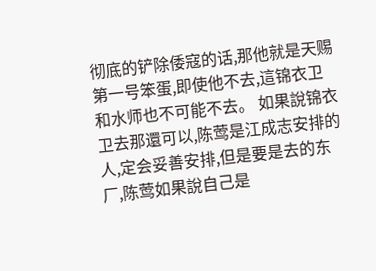彻底的铲除倭寇的话,那他就是天赐第一号笨蛋,即使他不去,這锦衣卫和水师也不可能不去。 如果說锦衣卫去那還可以,陈莺是江成志安排的人,定会妥善安排,但是要是去的东厂,陈莺如果說自己是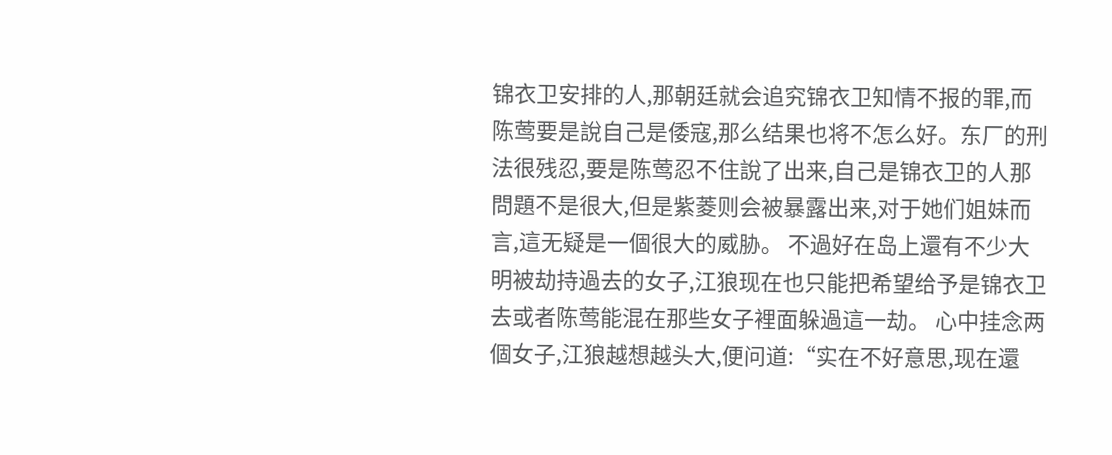锦衣卫安排的人,那朝廷就会追究锦衣卫知情不报的罪,而陈莺要是說自己是倭寇,那么结果也将不怎么好。东厂的刑法很残忍,要是陈莺忍不住說了出来,自己是锦衣卫的人那問題不是很大,但是紫菱则会被暴露出来,对于她们姐妹而言,這无疑是一個很大的威胁。 不過好在岛上還有不少大明被劫持過去的女子,江狼现在也只能把希望给予是锦衣卫去或者陈莺能混在那些女子裡面躲過這一劫。 心中挂念两個女子,江狼越想越头大,便问道:“实在不好意思,现在還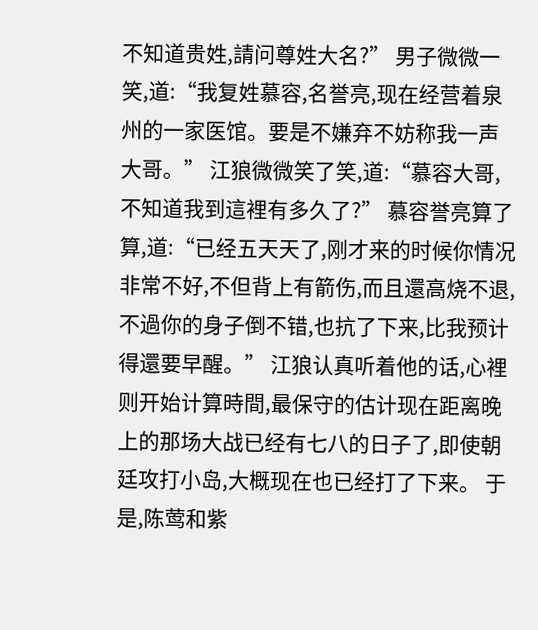不知道贵姓,請问尊姓大名?” 男子微微一笑,道:“我复姓慕容,名誉亮,现在经营着泉州的一家医馆。要是不嫌弃不妨称我一声大哥。” 江狼微微笑了笑,道:“慕容大哥,不知道我到這裡有多久了?” 慕容誉亮算了算,道:“已经五天天了,刚才来的时候你情况非常不好,不但背上有箭伤,而且還高烧不退,不過你的身子倒不错,也抗了下来,比我预计得還要早醒。” 江狼认真听着他的话,心裡则开始计算時間,最保守的估计现在距离晚上的那场大战已经有七八的日子了,即使朝廷攻打小岛,大概现在也已经打了下来。 于是,陈莺和紫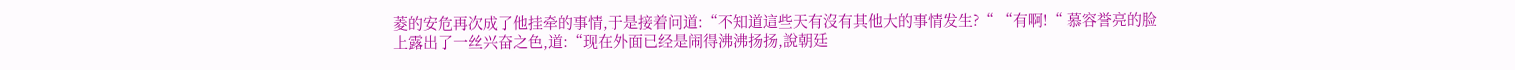菱的安危再次成了他挂牵的事情,于是接着问道:“不知道這些天有沒有其他大的事情发生?“ “有啊!“ 慕容誉亮的脸上露出了一丝兴奋之色,道:“现在外面已经是闹得沸沸扬扬,說朝廷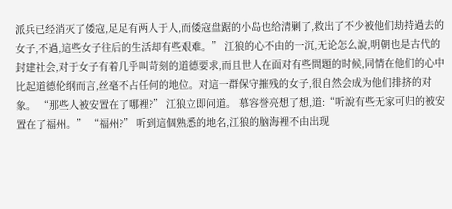派兵已经消灭了倭寇,足足有两人于人,而倭寇盘踞的小岛也给清剿了,救出了不少被他们劫持過去的女子,不過,這些女子往后的生活却有些艰难。” 江狼的心不由的一沉,无论怎么說,明朝也是古代的封建社会,对于女子有着几乎叫苛刻的道德要求,而且世人在面对有些問題的时候,同情在他们的心中比起道德伦纲而言,丝毫不占任何的地位。对這一群保守摧残的女子,很自然会成为他们排挤的对象。 “那些人被安置在了哪裡?” 江狼立即问道。 慕容誉亮想了想,道:“听說有些无家可归的被安置在了福州。” “福州?” 听到這個熟悉的地名,江狼的脑海裡不由出现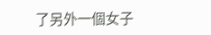了另外一個女子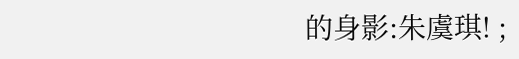的身影:朱虞琪! ;